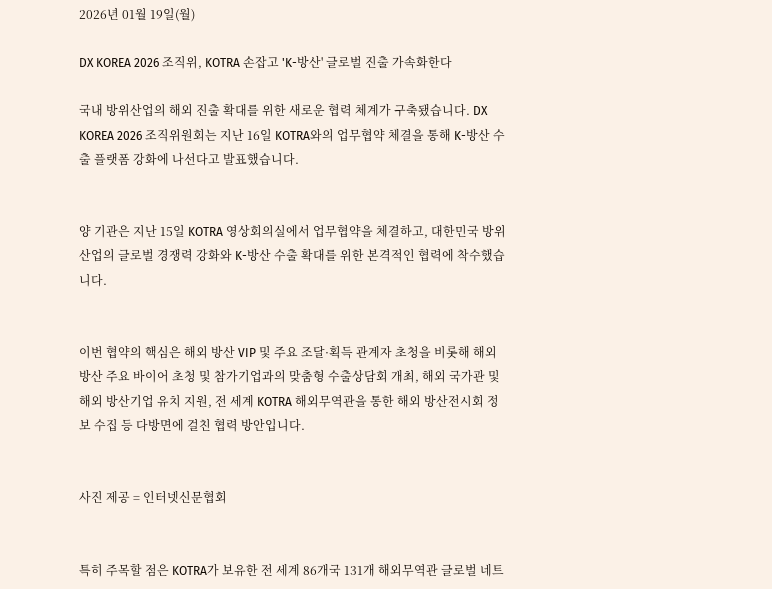2026년 01월 19일(월)

DX KOREA 2026 조직위, KOTRA 손잡고 'K-방산' 글로벌 진출 가속화한다

국내 방위산업의 해외 진출 확대를 위한 새로운 협력 체계가 구축됐습니다. DX KOREA 2026 조직위원회는 지난 16일 KOTRA와의 업무협약 체결을 통해 K-방산 수출 플랫폼 강화에 나선다고 발표했습니다.


양 기관은 지난 15일 KOTRA 영상회의실에서 업무협약을 체결하고, 대한민국 방위산업의 글로벌 경쟁력 강화와 K-방산 수출 확대를 위한 본격적인 협력에 착수했습니다.


이번 협약의 핵심은 해외 방산 VIP 및 주요 조달·획득 관계자 초청을 비롯해 해외 방산 주요 바이어 초청 및 참가기업과의 맞춤형 수출상담회 개최, 해외 국가관 및 해외 방산기업 유치 지원, 전 세계 KOTRA 해외무역관을 통한 해외 방산전시회 정보 수집 등 다방면에 걸친 협력 방안입니다.


사진 제공 = 인터넷신문협회


특히 주목할 점은 KOTRA가 보유한 전 세계 86개국 131개 해외무역관 글로벌 네트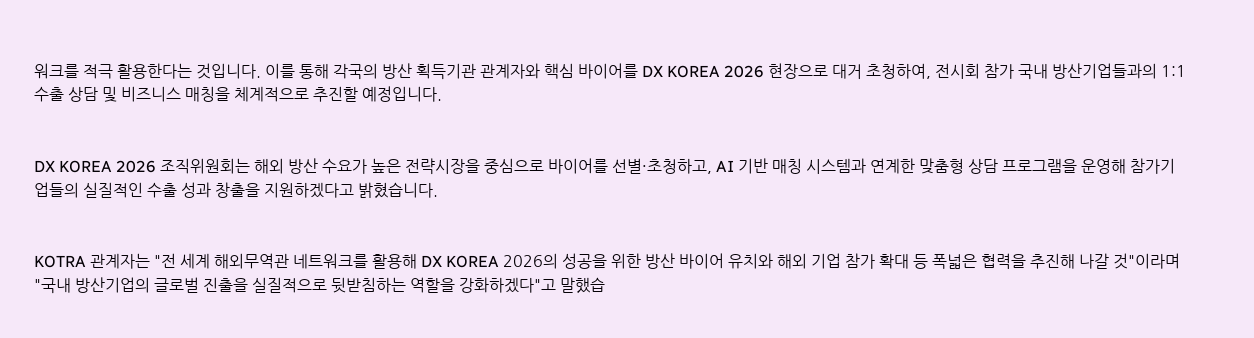워크를 적극 활용한다는 것입니다. 이를 통해 각국의 방산 획득기관 관계자와 핵심 바이어를 DX KOREA 2026 현장으로 대거 초청하여, 전시회 참가 국내 방산기업들과의 1:1 수출 상담 및 비즈니스 매칭을 체계적으로 추진할 예정입니다.


DX KOREA 2026 조직위원회는 해외 방산 수요가 높은 전략시장을 중심으로 바이어를 선별·초청하고, AI 기반 매칭 시스템과 연계한 맞춤형 상담 프로그램을 운영해 참가기업들의 실질적인 수출 성과 창출을 지원하겠다고 밝혔습니다.


KOTRA 관계자는 "전 세계 해외무역관 네트워크를 활용해 DX KOREA 2026의 성공을 위한 방산 바이어 유치와 해외 기업 참가 확대 등 폭넓은 협력을 추진해 나갈 것"이라며 "국내 방산기업의 글로벌 진출을 실질적으로 뒷받침하는 역할을 강화하겠다"고 말했습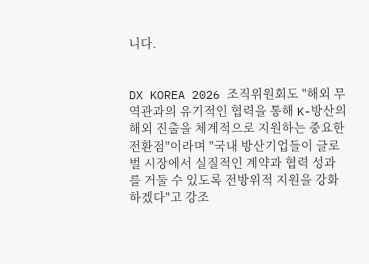니다.


DX KOREA 2026 조직위원회도 "해외 무역관과의 유기적인 협력을 통해 K-방산의 해외 진출을 체계적으로 지원하는 중요한 전환점"이라며 "국내 방산기업들이 글로벌 시장에서 실질적인 계약과 협력 성과를 거둘 수 있도록 전방위적 지원을 강화하겠다"고 강조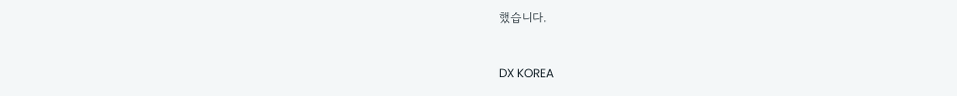했습니다.


DX KOREA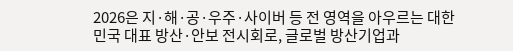2026은 지·해·공·우주·사이버 등 전 영역을 아우르는 대한민국 대표 방산·안보 전시회로, 글로벌 방산기업과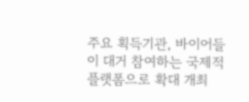주요 획득기관, 바이어들이 대거 참여하는 국제적 플랫폼으로 확대 개최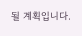될 계획입니다.